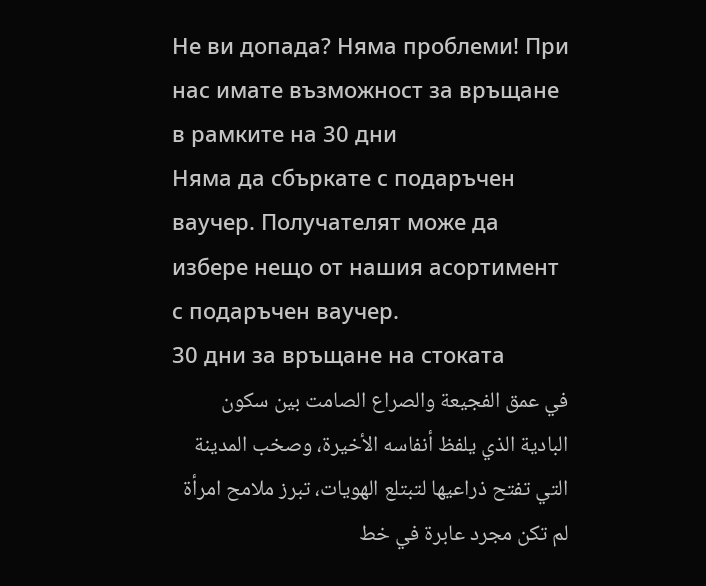Не ви допада? Няма проблеми! При нас имате възможност за връщане в рамките на 30 дни
Няма да сбъркате с подаръчен ваучер. Получателят може да избере нещо от нашия асортимент с подаръчен ваучер.
30 дни за връщане на стоката
في عمق الفجيعة والصراع الصامت بين سكون البادية الذي يلفظ أنفاسه الأخيرة، وصخب المدينة التي تفتح ذراعيها لتبتلع الهويات، تبرز ملامح امرأة لم تكن مجرد عابرة في خط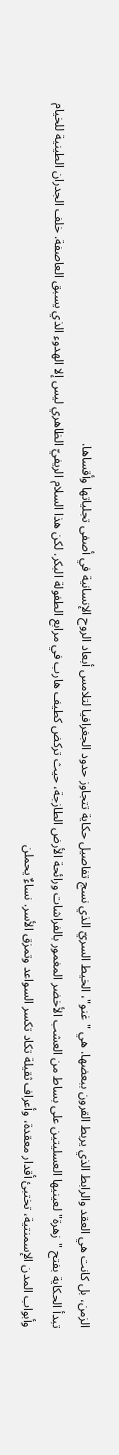الزمن، بل كانت هي العقد والرابط الذي يربط القرون ببعضها. هي "غنو"، الخيط السريّ الذي نسج تفاصيل حكاية تتجاوز حدود الجغرافيا لتلامس أبعاد الروح الإنسانية في أصفى تجلياتها وأقساها.
تبدأ الحكاية بفتح "زهرة" لعينيها العسليتين على بساط من العشب الأخضر المغمور بالفراشات ورائحة الأرض الطازجة، حيث تركض كطيف هارب في مرابع الطفولة البكر. لكن هذا السلام الريفيّ الظاهري ليس إلا الهدوء الذي يسبق العاصفة. خلف الجدران الطينية للخيام وأبواب المدن الإسمنتية، تختبئ أقدار معقدة، وأعراف ثقيلة تكاد تكسر السواعد وتمزق الأسر. نساءٌ يحملن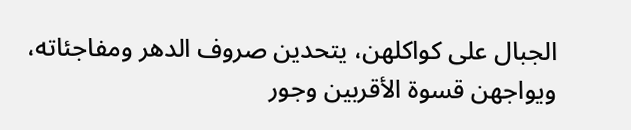الجبال على كواكلهن، يتحدين صروف الدهر ومفاجئاته، ويواجهن قسوة الأقربين وجور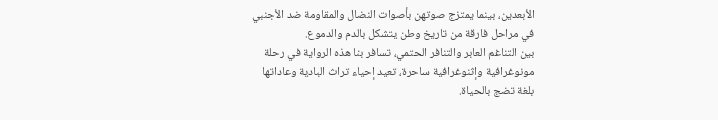الأبعدين، بينما يمتزج صوتهن بأصوات النضال والمقاومة ضد الأجنبي في مراحل فارقة من تاريخ وطن يتشكل بالدم والدموع.
بين التناغم العابر والتنافر الحتمي، تسافر بنا هذه الرواية في رحلة مونوغرافية وإثنوغرافية ساحرة، تعيد إحياء تراث البادية وعاداتها بلغة تضج بالحياة.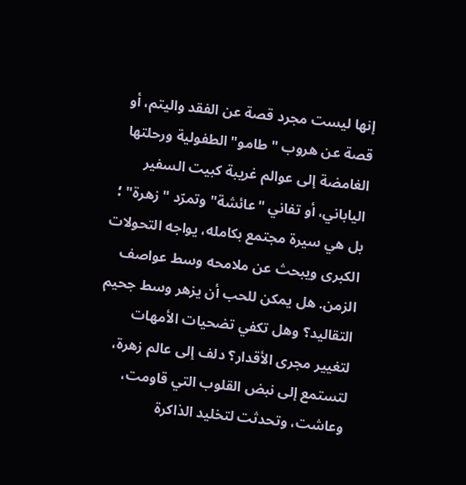إنها ليست مجرد قصة عن الفقد واليتم، أو قصة عن هروب "طامو" الطفولية ورحلتها الغامضة إلى عوالم غريبة كبيت السفير الياباني، أو تفاني "عائشة" وتمرّد "زهرة" ؛ بل هي سيرة مجتمع بكامله، يواجه التحولات الكبرى ويبحث عن ملامحه وسط عواصف الزمن. هل يمكن للحب أن يزهر وسط جحيم التقاليد؟ وهل تكفي تضحيات الأمهات لتغيير مجرى الأقدار؟ دلف إلى عالم زهرة، لتستمع إلى نبض القلوب التي قاومت، وعاشت، وتحدثت لتخليد الذاكرة